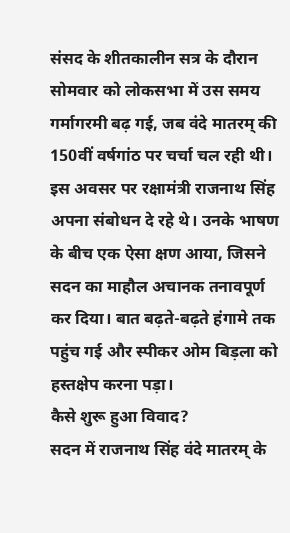संसद के शीतकालीन सत्र के दौरान सोमवार को लोकसभा में उस समय गर्मागरमी बढ़ गई, जब वंदे मातरम् की 150वीं वर्षगांठ पर चर्चा चल रही थी। इस अवसर पर रक्षामंत्री राजनाथ सिंह अपना संबोधन दे रहे थे। उनके भाषण के बीच एक ऐसा क्षण आया, जिसने सदन का माहौल अचानक तनावपूर्ण कर दिया। बात बढ़ते-बढ़ते हंगामे तक पहुंच गई और स्पीकर ओम बिड़ला को हस्तक्षेप करना पड़ा।
कैसे शुरू हुआ विवाद?
सदन में राजनाथ सिंह वंदे मातरम् के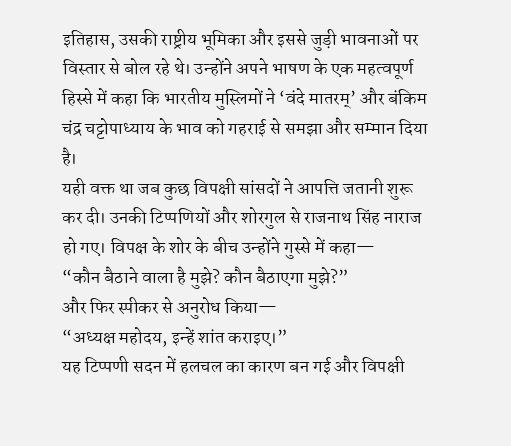इतिहास, उसकी राष्ट्रीय भूमिका और इससे जुड़ी भावनाओं पर विस्तार से बोल रहे थे। उन्होंने अपने भाषण के एक महत्वपूर्ण हिस्से में कहा कि भारतीय मुस्लिमों ने ‘वंदे मातरम्’ और बंकिम चंद्र चट्टोपाध्याय के भाव को गहराई से समझा और सम्मान दिया है।
यही वक्त था जब कुछ विपक्षी सांसदों ने आपत्ति जतानी शुरू कर दी। उनकी टिप्पणियों और शोरगुल से राजनाथ सिंह नाराज हो गए। विपक्ष के शोर के बीच उन्होंने गुस्से में कहा—
“कौन बैठाने वाला है मुझे? कौन बैठाएगा मुझे?”
और फिर स्पीकर से अनुरोध किया—
“अध्यक्ष महोदय, इन्हें शांत कराइए।”
यह टिप्पणी सदन में हलचल का कारण बन गई और विपक्षी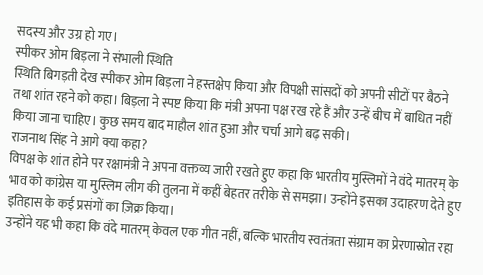सदस्य और उग्र हो गए।
स्पीकर ओम बिड़ला ने संभाली स्थिति
स्थिति बिगड़ती देख स्पीकर ओम बिड़ला ने हस्तक्षेप किया और विपक्षी सांसदों को अपनी सीटों पर बैठने तथा शांत रहने को कहा। बिड़ला ने स्पष्ट किया कि मंत्री अपना पक्ष रख रहे हैं और उन्हें बीच में बाधित नहीं किया जाना चाहिए। कुछ समय बाद माहौल शांत हुआ और चर्चा आगे बढ़ सकी।
राजनाथ सिंह ने आगे क्या कहा?
विपक्ष के शांत होने पर रक्षामंत्री ने अपना वक्तव्य जारी रखते हुए कहा कि भारतीय मुस्लिमों ने वंदे मातरम् के भाव को कांग्रेस या मुस्लिम लीग की तुलना में कहीं बेहतर तरीके से समझा। उन्होंने इसका उदाहरण देते हुए इतिहास के कई प्रसंगों का ज़िक्र किया।
उन्होंने यह भी कहा कि वंदे मातरम् केवल एक गीत नहीं, बल्कि भारतीय स्वतंत्रता संग्राम का प्रेरणास्रोत रहा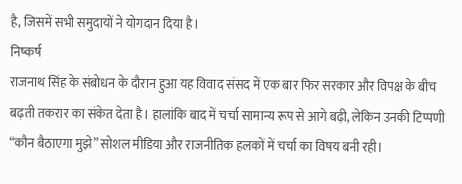है, जिसमें सभी समुदायों ने योगदान दिया है।
निष्कर्ष
राजनाथ सिंह के संबोधन के दौरान हुआ यह विवाद संसद में एक बार फिर सरकार और विपक्ष के बीच बढ़ती तकरार का संकेत देता है। हालांकि बाद में चर्चा सामान्य रूप से आगे बढ़ी, लेकिन उनकी टिप्पणी “कौन बैठाएगा मुझे” सोशल मीडिया और राजनीतिक हलकों में चर्चा का विषय बनी रही।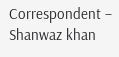Correspondent – Shanwaz khan